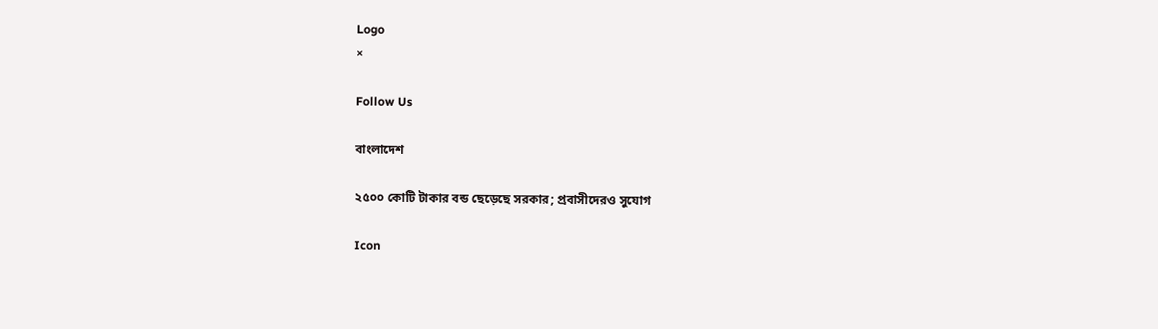Logo
×

Follow Us

বাংলাদেশ

২৫০০ কোটি টাকার বন্ড ছেড়েছে সরকার; প্রবাসীদেরও সুযোগ

Icon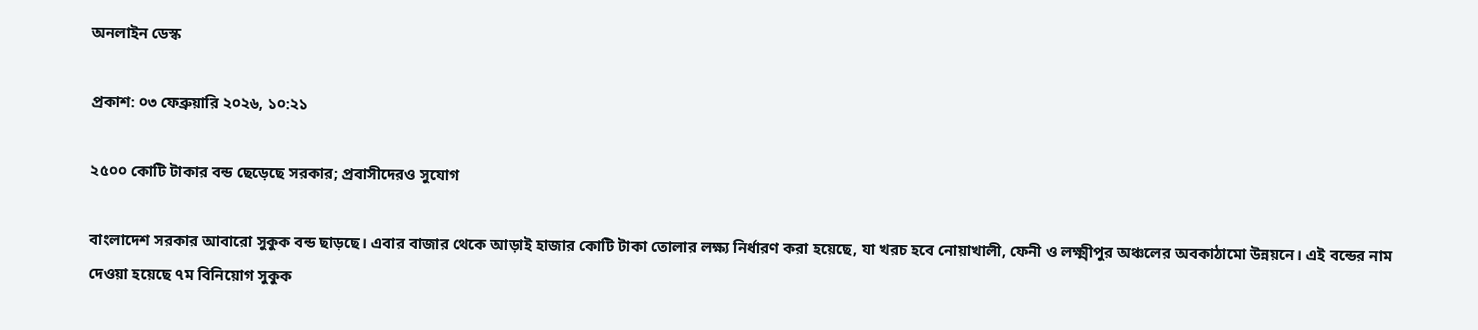অনলাইন ডেস্ক

প্রকাশ: ০৩ ফেব্রুয়ারি ২০২৬, ১০:২১

২৫০০ কোটি টাকার বন্ড ছেড়েছে সরকার; প্রবাসীদেরও সুযোগ

বাংলাদেশ সরকার আবারো সুকুক বন্ড ছাড়ছে। এবার বাজার থেকে আড়াই হাজার কোটি টাকা তোলার লক্ষ্য নির্ধারণ করা হয়েছে, যা খরচ হবে নোয়াখালী, ফেনী ও লক্ষ্মীপুর অঞ্চলের অবকাঠামো উন্নয়নে। এই বন্ডের নাম দেওয়া হয়েছে ৭ম বিনিয়োগ সুকুক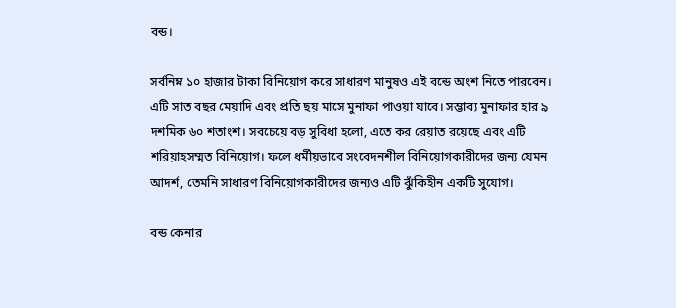বন্ড।

সর্বনিম্ন ১০ হাজার টাকা বিনিয়োগ করে সাধারণ মানুষও এই বন্ডে অংশ নিতে পারবেন। এটি সাত বছর মেয়াদি এবং প্রতি ছয় মাসে মুনাফা পাওয়া যাবে। সম্ভাব্য মুনাফার হার ৯ দশমিক ৬০ শতাংশ। সবচেয়ে বড় সুবিধা হলো, এতে কর রেয়াত রয়েছে এবং এটি শরিয়াহসম্মত বিনিয়োগ। ফলে ধর্মীয়ভাবে সংবেদনশীল বিনিয়োগকারীদের জন্য যেমন আদর্শ, তেমনি সাধারণ বিনিয়োগকারীদের জন্যও এটি ঝুঁকিহীন একটি সুযোগ।

বন্ড কেনার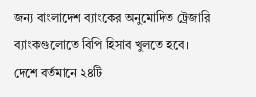জন্য বাংলাদেশ ব্যাংকের অনুমোদিত ট্রেজারি ব্যাংকগুলোতে বিপি হিসাব খুলতে হবে। দেশে বর্তমানে ২৪টি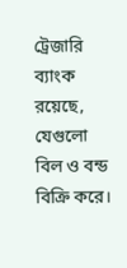ট্রেজারি ব্যাংক রয়েছে, যেগুলো বিল ও বন্ড বিক্রি করে।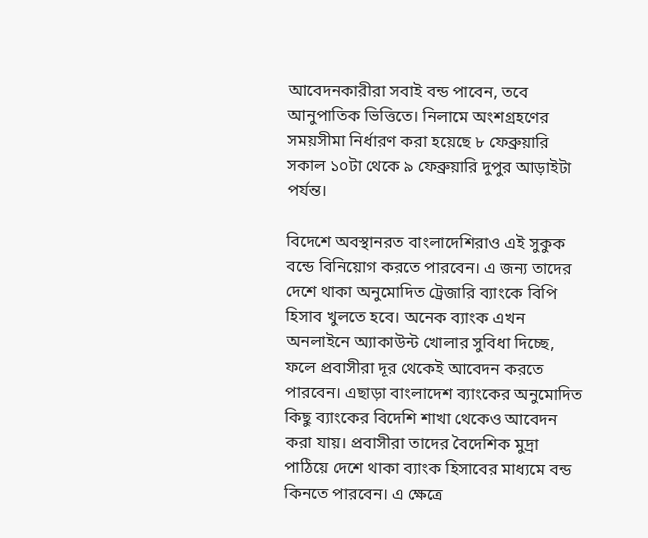আবেদনকারীরা সবাই বন্ড পাবেন, তবে আনুপাতিক ভিত্তিতে। নিলামে অংশগ্রহণের সময়সীমা নির্ধারণ করা হয়েছে ৮ ফেব্রুয়ারি সকাল ১০টা থেকে ৯ ফেব্রুয়ারি দুপুর আড়াইটা পর্যন্ত।

বিদেশে অবস্থানরত বাংলাদেশিরাও এই সুকুক বন্ডে বিনিয়োগ করতে পারবেন। এ জন্য তাদের দেশে থাকা অনুমোদিত ট্রেজারি ব্যাংকে বিপি হিসাব খুলতে হবে। অনেক ব্যাংক এখন অনলাইনে অ্যাকাউন্ট খোলার সুবিধা দিচ্ছে, ফলে প্রবাসীরা দূর থেকেই আবেদন করতে পারবেন। এছাড়া বাংলাদেশ ব্যাংকের অনুমোদিত কিছু ব্যাংকের বিদেশি শাখা থেকেও আবেদন করা যায়। প্রবাসীরা তাদের বৈদেশিক মুদ্রা পাঠিয়ে দেশে থাকা ব্যাংক হিসাবের মাধ্যমে বন্ড কিনতে পারবেন। এ ক্ষেত্রে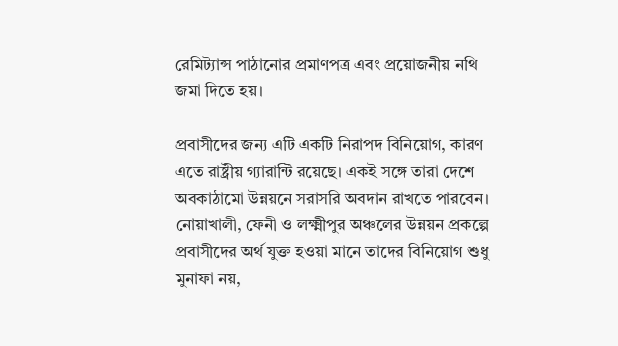রেমিট্যান্স পাঠানোর প্রমাণপত্র এবং প্রয়োজনীয় নথি জমা দিতে হয়।

প্রবাসীদের জন্য এটি একটি নিরাপদ বিনিয়োগ, কারণ এতে রাষ্ট্রীয় গ্যারান্টি রয়েছে। একই সঙ্গে তারা দেশে অবকাঠামো উন্নয়নে সরাসরি অবদান রাখতে পারবেন। নোয়াখালী, ফেনী ও লক্ষ্মীপুর অঞ্চলের উন্নয়ন প্রকল্পে প্রবাসীদের অর্থ যুক্ত হওয়া মানে তাদের বিনিয়োগ শুধু মুনাফা নয়,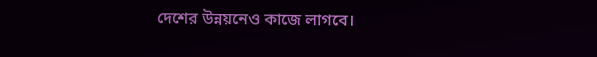দেশের উন্নয়নেও কাজে লাগবে।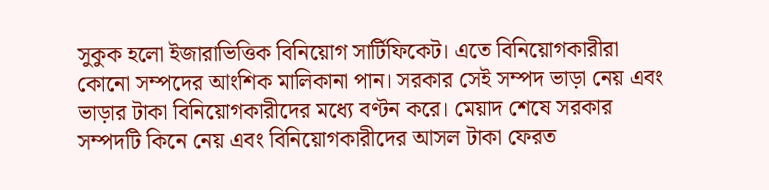সুকুক হলো ইজারাভিত্তিক বিনিয়োগ সার্টিফিকেট। এতে বিনিয়োগকারীরা কোনো সম্পদের আংশিক মালিকানা পান। সরকার সেই সম্পদ ভাড়া নেয় এবং ভাড়ার টাকা বিনিয়োগকারীদের মধ্যে বণ্টন করে। মেয়াদ শেষে সরকার সম্পদটি কিনে নেয় এবং বিনিয়োগকারীদের আসল টাকা ফেরত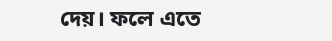দেয়। ফলে এতে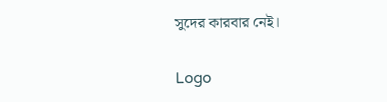সুদের কারবার নেই।

Logo